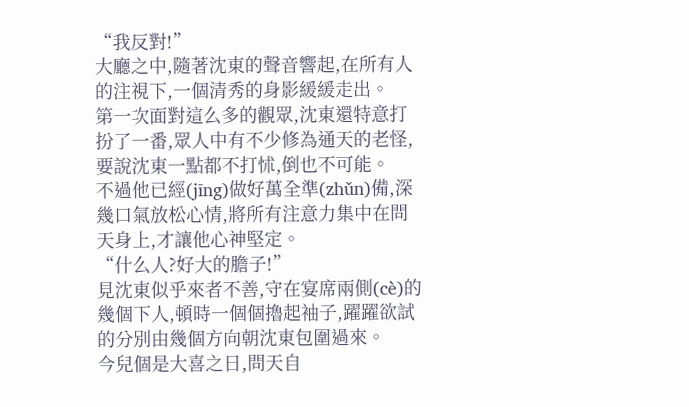“我反對!”
大廳之中,隨著沈東的聲音響起,在所有人的注視下,一個清秀的身影緩緩走出。
第一次面對這么多的觀眾,沈東還特意打扮了一番,眾人中有不少修為通天的老怪,要說沈東一點都不打怵,倒也不可能。
不過他已經(jīng)做好萬全準(zhǔn)備,深幾口氣放松心情,將所有注意力集中在問天身上,才讓他心神堅定。
“什么人?好大的膽子!”
見沈東似乎來者不善,守在宴席兩側(cè)的幾個下人,頓時一個個擼起袖子,躍躍欲試的分別由幾個方向朝沈東包圍過來。
今兒個是大喜之日,問天自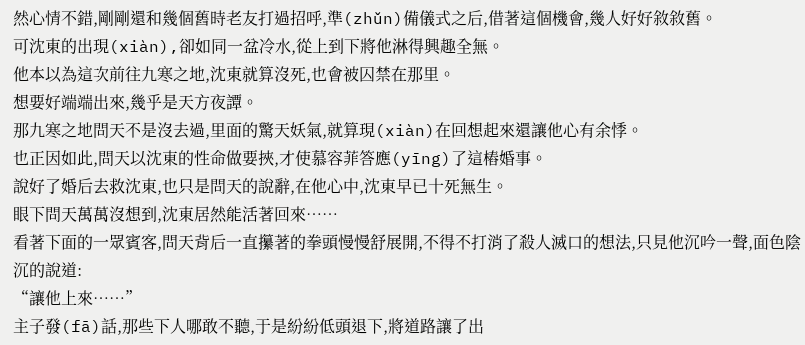然心情不錯,剛剛還和幾個舊時老友打過招呼,準(zhǔn)備儀式之后,借著這個機會,幾人好好敘敘舊。
可沈東的出現(xiàn),卻如同一盆冷水,從上到下將他淋得興趣全無。
他本以為這次前往九寒之地,沈東就算沒死,也會被囚禁在那里。
想要好端端出來,幾乎是天方夜譚。
那九寒之地問天不是沒去過,里面的驚天妖氣,就算現(xiàn)在回想起來還讓他心有余悸。
也正因如此,問天以沈東的性命做要挾,才使慕容菲答應(yīng)了這樁婚事。
說好了婚后去救沈東,也只是問天的說辭,在他心中,沈東早已十死無生。
眼下問天萬萬沒想到,沈東居然能活著回來……
看著下面的一眾賓客,問天背后一直攥著的拳頭慢慢舒展開,不得不打消了殺人滅口的想法,只見他沉吟一聲,面色陰沉的說道:
“讓他上來……”
主子發(fā)話,那些下人哪敢不聽,于是紛紛低頭退下,將道路讓了出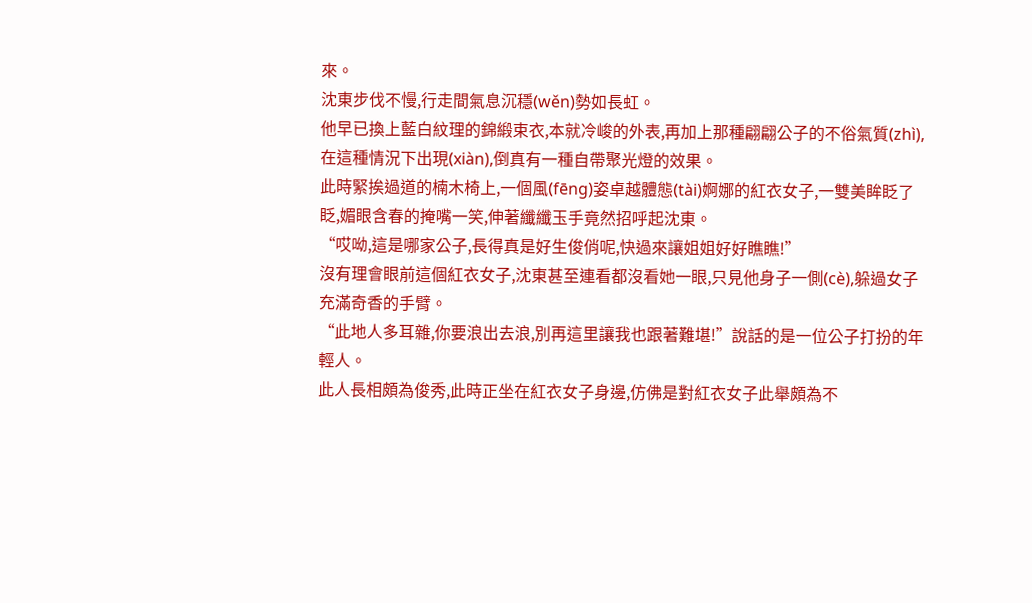來。
沈東步伐不慢,行走間氣息沉穩(wěn)勢如長虹。
他早已換上藍白紋理的錦緞束衣,本就冷峻的外表,再加上那種翩翩公子的不俗氣質(zhì),在這種情況下出現(xiàn),倒真有一種自帶聚光燈的效果。
此時緊挨過道的楠木椅上,一個風(fēng)姿卓越體態(tài)婀娜的紅衣女子,一雙美眸眨了眨,媚眼含春的掩嘴一笑,伸著纖纖玉手竟然招呼起沈東。
“哎呦,這是哪家公子,長得真是好生俊俏呢,快過來讓姐姐好好瞧瞧!”
沒有理會眼前這個紅衣女子,沈東甚至連看都沒看她一眼,只見他身子一側(cè),躲過女子充滿奇香的手臂。
“此地人多耳雜,你要浪出去浪,別再這里讓我也跟著難堪!”說話的是一位公子打扮的年輕人。
此人長相頗為俊秀,此時正坐在紅衣女子身邊,仿佛是對紅衣女子此舉頗為不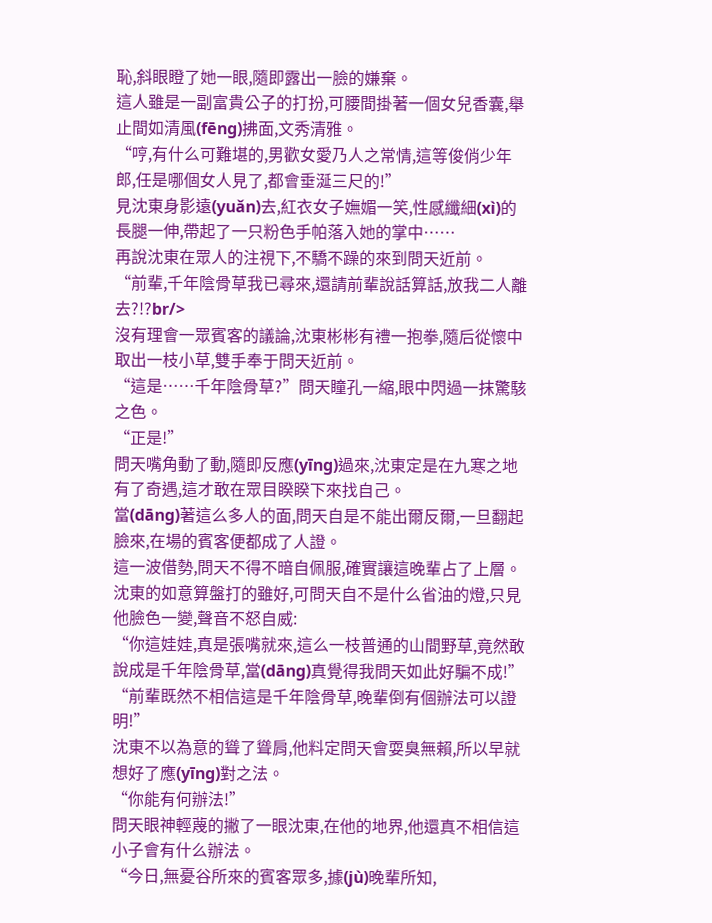恥,斜眼瞪了她一眼,隨即露出一臉的嫌棄。
這人雖是一副富貴公子的打扮,可腰間掛著一個女兒香囊,舉止間如清風(fēng)拂面,文秀清雅。
“哼,有什么可難堪的,男歡女愛乃人之常情,這等俊俏少年郎,任是哪個女人見了,都會垂涎三尺的!”
見沈東身影遠(yuǎn)去,紅衣女子嫵媚一笑,性感纖細(xì)的長腿一伸,帶起了一只粉色手帕落入她的掌中……
再說沈東在眾人的注視下,不驕不躁的來到問天近前。
“前輩,千年陰骨草我已尋來,還請前輩說話算話,放我二人離去?!?br/>
沒有理會一眾賓客的議論,沈東彬彬有禮一抱拳,隨后從懷中取出一枝小草,雙手奉于問天近前。
“這是……千年陰骨草?”問天瞳孔一縮,眼中閃過一抹驚駭之色。
“正是!”
問天嘴角動了動,隨即反應(yīng)過來,沈東定是在九寒之地有了奇遇,這才敢在眾目睽睽下來找自己。
當(dāng)著這么多人的面,問天自是不能出爾反爾,一旦翻起臉來,在場的賓客便都成了人證。
這一波借勢,問天不得不暗自佩服,確實讓這晚輩占了上層。
沈東的如意算盤打的雖好,可問天自不是什么省油的燈,只見他臉色一變,聲音不怒自威:
“你這娃娃,真是張嘴就來,這么一枝普通的山間野草,竟然敢說成是千年陰骨草,當(dāng)真覺得我問天如此好騙不成!”
“前輩既然不相信這是千年陰骨草,晚輩倒有個辦法可以證明!”
沈東不以為意的聳了聳肩,他料定問天會耍臭無賴,所以早就想好了應(yīng)對之法。
“你能有何辦法!”
問天眼神輕蔑的撇了一眼沈東,在他的地界,他還真不相信這小子會有什么辦法。
“今日,無憂谷所來的賓客眾多,據(jù)晚輩所知,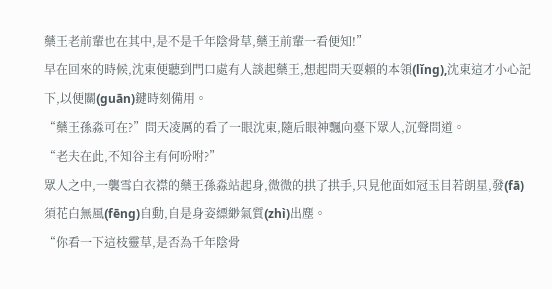藥王老前輩也在其中,是不是千年陰骨草,藥王前輩一看便知!”
早在回來的時候,沈東便聽到門口處有人談起藥王,想起問天耍賴的本領(lǐng),沈東這才小心記下,以便關(guān)鍵時刻備用。
“藥王孫淼可在?”問天凌厲的看了一眼沈東,隨后眼神飄向臺下眾人,沉聲問道。
“老夫在此,不知谷主有何吩咐?”
眾人之中,一襲雪白衣襟的藥王孫淼站起身,微微的拱了拱手,只見他面如冠玉目若朗星,發(fā)須花白無風(fēng)自動,自是身姿縹緲氣質(zhì)出塵。
“你看一下這枝靈草,是否為千年陰骨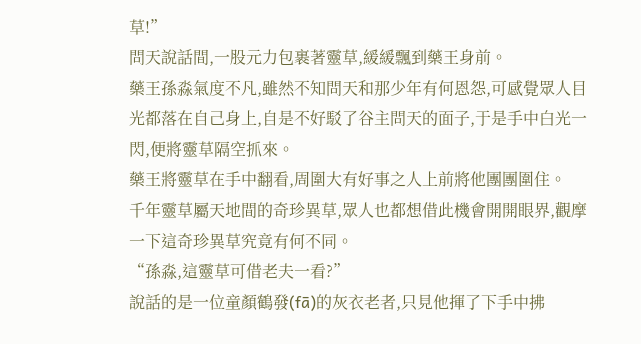草!”
問天說話間,一股元力包裹著靈草,緩緩飄到藥王身前。
藥王孫淼氣度不凡,雖然不知問天和那少年有何恩怨,可感覺眾人目光都落在自己身上,自是不好駁了谷主問天的面子,于是手中白光一閃,便將靈草隔空抓來。
藥王將靈草在手中翻看,周圍大有好事之人上前將他團團圍住。
千年靈草屬天地間的奇珍異草,眾人也都想借此機會開開眼界,觀摩一下這奇珍異草究竟有何不同。
“孫淼,這靈草可借老夫一看?”
說話的是一位童顏鶴發(fā)的灰衣老者,只見他揮了下手中拂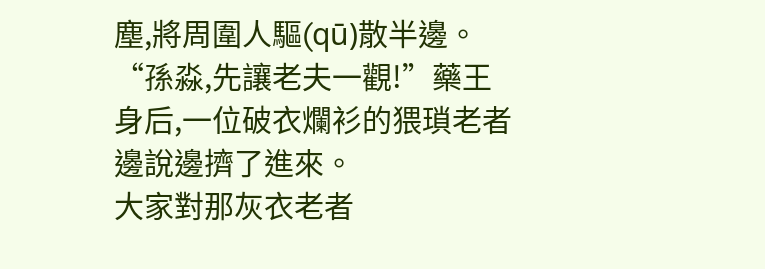塵,將周圍人驅(qū)散半邊。
“孫淼,先讓老夫一觀!”藥王身后,一位破衣爛衫的猥瑣老者邊說邊擠了進來。
大家對那灰衣老者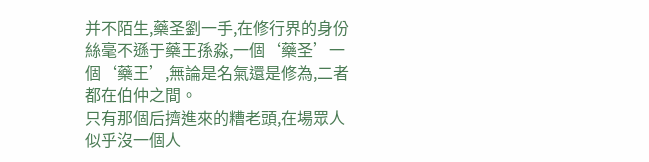并不陌生,藥圣劉一手,在修行界的身份絲毫不遜于藥王孫淼,一個‘藥圣’一個‘藥王’,無論是名氣還是修為,二者都在伯仲之間。
只有那個后擠進來的糟老頭,在場眾人似乎沒一個人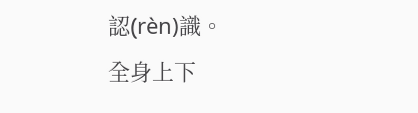認(rèn)識。
全身上下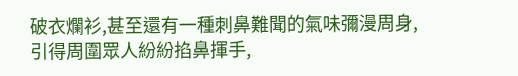破衣爛衫,甚至還有一種刺鼻難聞的氣味彌漫周身,引得周圍眾人紛紛掐鼻揮手,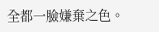全都一臉嫌棄之色。